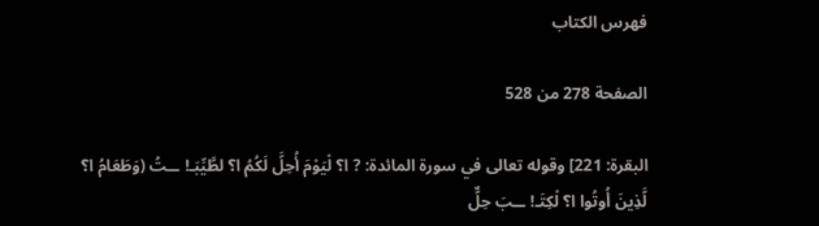فهرس الكتاب

الصفحة 278 من 528

البقرة: 221] وقوله تعالى في سورة المائدة: ? ا؟ لْيَوْمَ أُحِلَّ لَكُمُ ا؟ لطَّيِّبَـ! ــتُ (وَطَعَامُ ا؟ لَّذِينَ أُوتُوا ا؟ لْكِتَـ! ــبَ حِلٌّ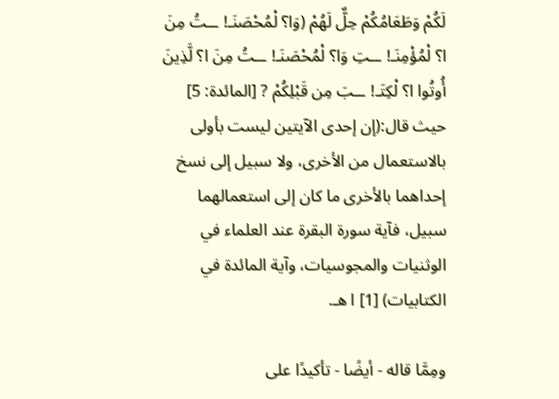لَكُمْ وَطَعَامُكُمْ حِلٌّ لَهُمْ (وَا؟ لْمُحْصَنَـ! ــتُ مِنَ ا؟ لْمُؤْمِنَـ! ــتِ وَا؟ لْمُحْصَنَـ! ــتُ مِنَ ا؟ لَّذِينَ أُوتُوا ا؟ لْكِتَـ! ــبَ مِن قَبْلِكُمْ ? [المائدة: 5] حيث قال:(إن إحدى الآيتين ليست بأولى بالاستعمال من الأخرى، ولا سبيل إلى نسخ إحداهما بالأخرى ما كان إلى استعمالهما سبيل، فآية سورة البقرة عند العلماء في الوثنيات والمجوسيات، وآية المائدة في الكتابيات) [1] ا هـ.

ومِمَّا قاله - أيضًا - تأكيدًا على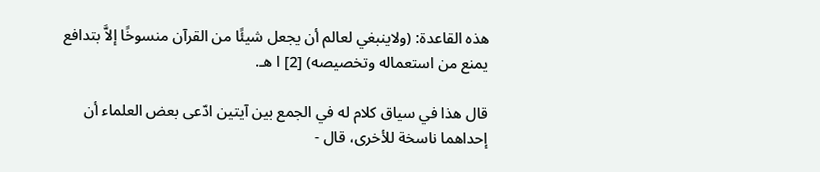هذه القاعدة: (ولاينبغي لعالم أن يجعل شيئًا من القرآن منسوخًا إلاَّ بتدافع يمنع من استعماله وتخصيصه) [2] ا هـ.

قال هذا في سياق كلام له في الجمع بين آيتين ادّعى بعض العلماء أن إحداهما ناسخة للأخرى، قال -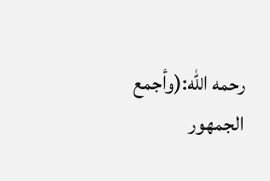رحمه الله:(وأجمع الجمهور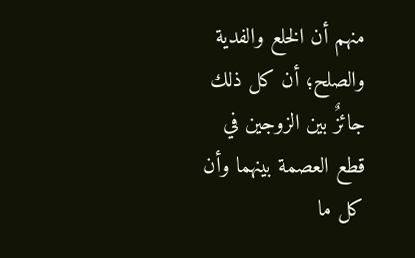منهم أن الخلع والفدية والصلح؛ أن كل ذلك جائزٌ بين الزوجين في قطع العصمة بينهما وأن كل ما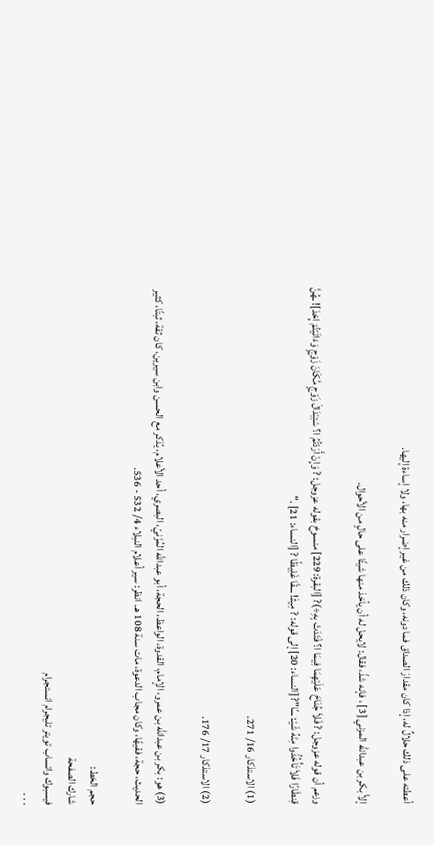أعطته على ذلك حلالٌ له، إذا كان مقدارَ الصداق فما دونه، وكان ذلك من غير إضرار منه بها، ولا إساءة إليها.

إلاَّ بكر بن عبدالله المزني [3] ، فإنه شذّ، فقال: لايحل له أن يأخذ منها شيئًا على حالٍ من الأحوال.

وزعم أن قوله عزوجل: ? فَلاَ جُنَاحَ عَلَيْهِمَا فِيمَا ا؟ فْتَدَتْ بِهِ÷)? [البقرة: 229] منسوخ بقوله عزوجل: ? وَإِنْ أَرَدْتُمُ ا؟ سْتِبْدَالَ زَوْجٍ مَّكَانَ زَوْجٍ وَءَاتَيْتُمْ إِحْدَ]! ـهُنَّ قِنطَارًا فَلاَ تَأْخُذُوا مِنْهُ شَيْـ: ـــًا"? [النساء: 20] إلى قوله: ? مِيثَـ! ـــقًا غَلِيظًا ? [النساء: 21] ."

(1) الاستذكار 16/ 271.

(2) الاستذكار 17/ 176.

(3) هو: بكر بن عبدالله بن عمرو، الإمام، القدوة، الواعظ، الحجة، أبو عبدالله المُزَنيّ، البصري، أحد الأعلام، يُذكر مع الحسن وابن سيرين، كان ثقة، ثبتًا، كثير الحديث، حجة، فقيهًا، وكان مجاب الدعوة، مات سنة 108 هـ. انظر: سير أعلام النبلاء 4/ 532 - 536.

حجم الخط:
شارك الصفحة
فيسبوك واتساب تويتر تليجرام انستجرام
. . .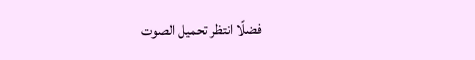فضلًا انتظر تحميل الصوت